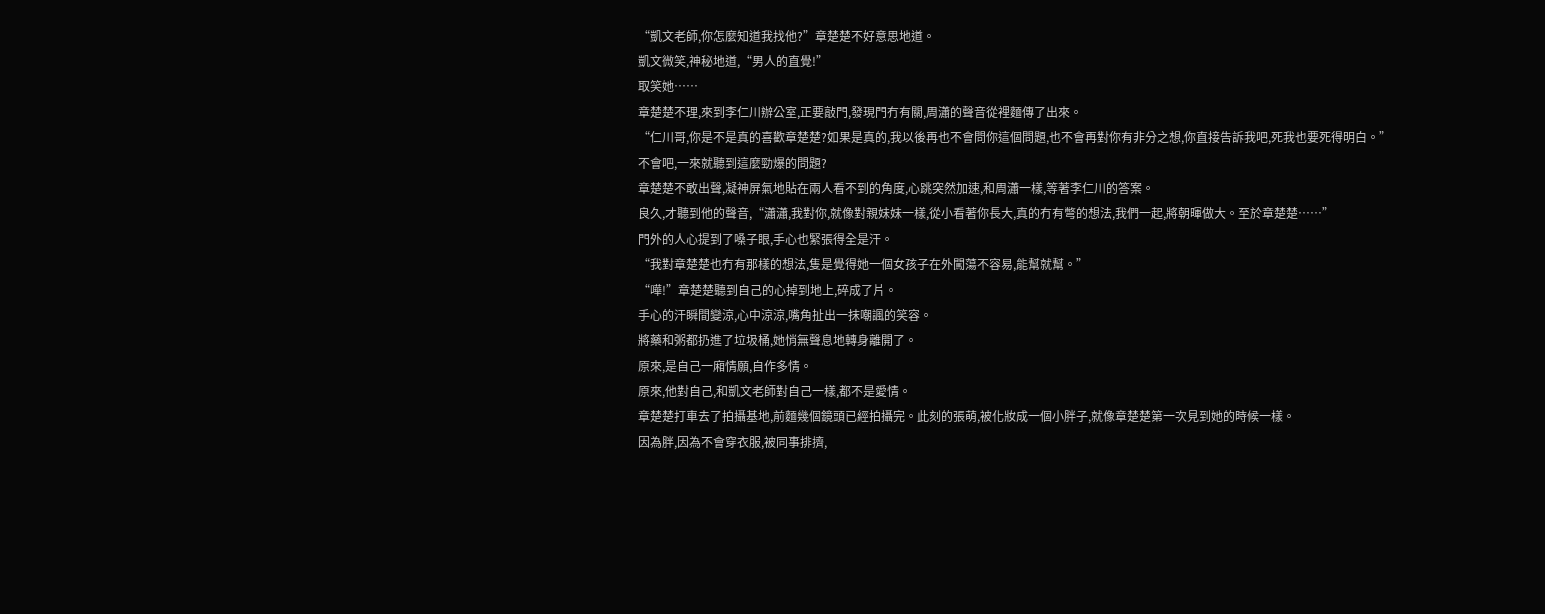“凱文老師,你怎麼知道我找他?”章楚楚不好意思地道。
凱文微笑,神秘地道,“男人的直覺!”
取笑她……
章楚楚不理,來到李仁川辦公室,正要敲門,發現門冇有關,周瀟的聲音從裡麵傳了出來。
“仁川哥,你是不是真的喜歡章楚楚?如果是真的,我以後再也不會問你這個問題,也不會再對你有非分之想,你直接告訴我吧,死我也要死得明白。”
不會吧,一來就聽到這麼勁爆的問題?
章楚楚不敢出聲,凝神屏氣地貼在兩人看不到的角度,心跳突然加速,和周瀟一樣,等著李仁川的答案。
良久,才聽到他的聲音,“瀟瀟,我對你,就像對親妹妹一樣,從小看著你長大,真的冇有彆的想法,我們一起,將朝暉做大。至於章楚楚……”
門外的人心提到了嗓子眼,手心也緊張得全是汗。
“我對章楚楚也冇有那樣的想法,隻是覺得她一個女孩子在外闖蕩不容易,能幫就幫。”
“嘩!”章楚楚聽到自己的心掉到地上,碎成了片。
手心的汗瞬間變涼,心中涼涼,嘴角扯出一抹嘲諷的笑容。
將藥和粥都扔進了垃圾桶,她悄無聲息地轉身離開了。
原來,是自己一廂情願,自作多情。
原來,他對自己,和凱文老師對自己一樣,都不是愛情。
章楚楚打車去了拍攝基地,前麵幾個鏡頭已經拍攝完。此刻的張萌,被化妝成一個小胖子,就像章楚楚第一次見到她的時候一樣。
因為胖,因為不會穿衣服,被同事排擠,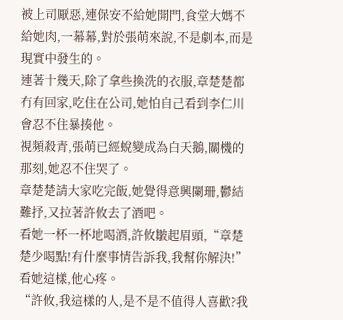被上司厭惡,連保安不給她開門,食堂大媽不給她肉,一幕幕,對於張萌來說,不是劇本,而是現實中發生的。
連著十幾天,除了拿些換洗的衣服,章楚楚都冇有回家,吃住在公司,她怕自己看到李仁川會忍不住暴揍他。
視頻殺青,張萌已經蛻變成為白天鵝,關機的那刻,她忍不住哭了。
章楚楚請大家吃完飯,她覺得意興闌珊,鬱結難抒,又拉著許攸去了酒吧。
看她一杯一杯地喝酒,許攸皺起眉頭,“章楚楚少喝點!有什麼事情告訴我,我幫你解決!”看她這樣,他心疼。
“許攸,我這樣的人,是不是不值得人喜歡?我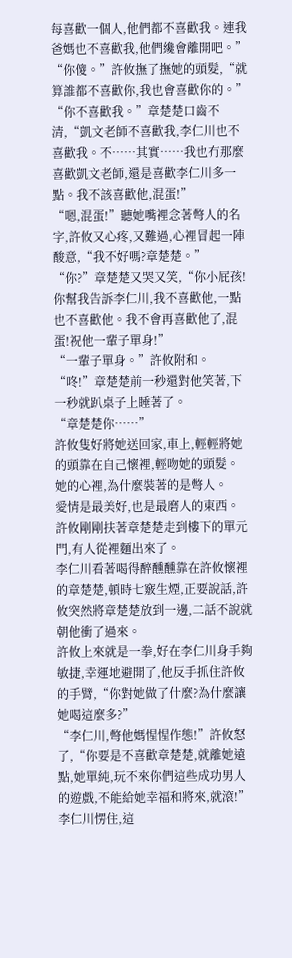每喜歡一個人,他們都不喜歡我。連我爸媽也不喜歡我,他們纔會離開吧。”
“你傻。”許攸撫了撫她的頭髮,“就算誰都不喜歡你,我也會喜歡你的。”
“你不喜歡我。”章楚楚口齒不清,“凱文老師不喜歡我,李仁川也不喜歡我。不……其實……我也冇那麼喜歡凱文老師,還是喜歡李仁川多一點。我不該喜歡他,混蛋!”
“嗯,混蛋!”聽她嘴裡念著彆人的名字,許攸又心疼,又難過,心裡冒起一陣酸意,“我不好嗎?章楚楚。”
“你?”章楚楚又哭又笑,“你小屁孩!你幫我告訴李仁川,我不喜歡他,一點也不喜歡他。我不會再喜歡他了,混蛋!祝他一輩子單身!”
“一輩子單身。”許攸附和。
“咚!”章楚楚前一秒還對他笑著,下一秒就趴桌子上睡著了。
“章楚楚你……”
許攸隻好將她送回家,車上,輕輕將她的頭靠在自己懷裡,輕吻她的頭髮。
她的心裡,為什麼裝著的是彆人。
愛情是最美好,也是最磨人的東西。
許攸剛剛扶著章楚楚走到樓下的單元門,有人從裡麵出來了。
李仁川看著喝得醉醺醺靠在許攸懷裡的章楚楚,頓時七竅生煙,正要說話,許攸突然將章楚楚放到一邊,二話不說就朝他衝了過來。
許攸上來就是一拳,好在李仁川身手夠敏捷,幸運地避開了,他反手抓住許攸的手臂,“你對她做了什麼?為什麼讓她喝這麼多?”
“李仁川,彆他媽惺惺作態!”許攸怒了,“你要是不喜歡章楚楚,就離她遠點,她單純,玩不來你們這些成功男人的遊戲,不能給她幸福和將來,就滾!”
李仁川愣住,這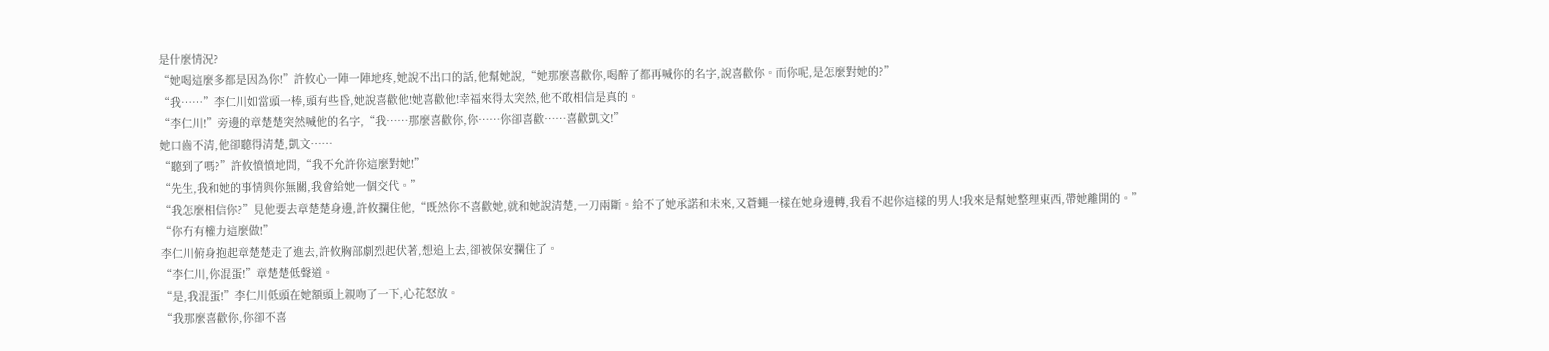是什麼情況?
“她喝這麼多都是因為你!”許攸心一陣一陣地疼,她說不出口的話,他幫她說,“她那麼喜歡你,喝醉了都再喊你的名字,說喜歡你。而你呢,是怎麼對她的?”
“我……”李仁川如當頭一棒,頭有些昏,她說喜歡他!她喜歡他!幸福來得太突然,他不敢相信是真的。
“李仁川!”旁邊的章楚楚突然喊他的名字,“我……那麼喜歡你,你……你卻喜歡……喜歡凱文!”
她口齒不清,他卻聽得清楚,凱文……
“聽到了嗎?”許攸憤憤地問,“我不允許你這麼對她!”
“先生,我和她的事情與你無關,我會給她一個交代。”
“我怎麼相信你?”見他要去章楚楚身邊,許攸攔住他,“既然你不喜歡她,就和她說清楚,一刀兩斷。給不了她承諾和未來,又蒼蠅一樣在她身邊轉,我看不起你這樣的男人!我來是幫她整理東西,帶她離開的。”
“你冇有權力這麼做!”
李仁川俯身抱起章楚楚走了進去,許攸胸部劇烈起伏著,想追上去,卻被保安攔住了。
“李仁川,你混蛋!”章楚楚低聲道。
“是,我混蛋!”李仁川低頭在她額頭上親吻了一下,心花怒放。
“我那麼喜歡你,你卻不喜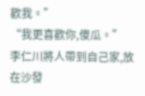歡我。”
“我更喜歡你,傻瓜。”
李仁川將人帶到自己家,放在沙發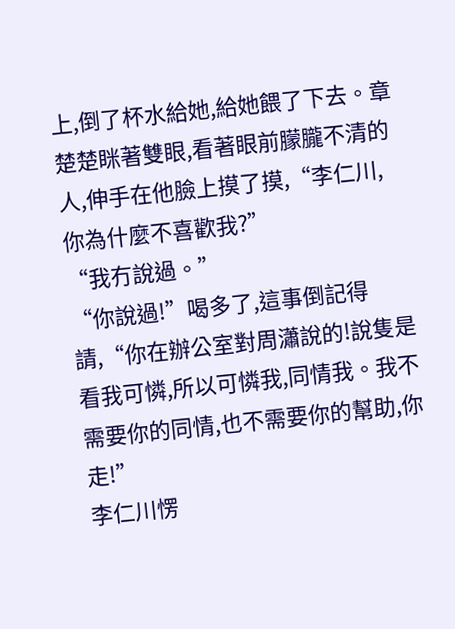上,倒了杯水給她,給她餵了下去。章楚楚眯著雙眼,看著眼前朦朧不清的人,伸手在他臉上摸了摸,“李仁川,你為什麼不喜歡我?”
“我冇說過。”
“你說過!”喝多了,這事倒記得請,“你在辦公室對周瀟說的!說隻是看我可憐,所以可憐我,同情我。我不需要你的同情,也不需要你的幫助,你走!”
李仁川愣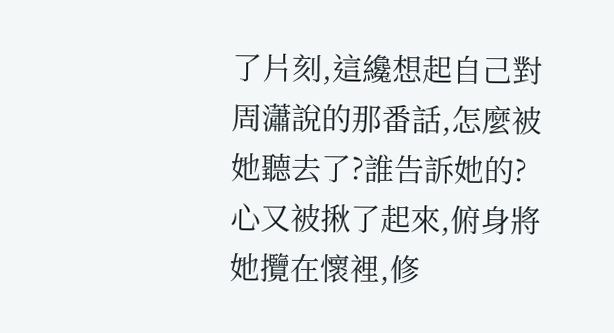了片刻,這纔想起自己對周瀟說的那番話,怎麼被她聽去了?誰告訴她的?
心又被揪了起來,俯身將她攬在懷裡,修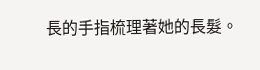長的手指梳理著她的長髮。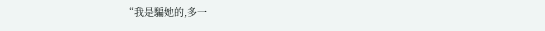“我是騙她的,多一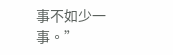事不如少一事。”